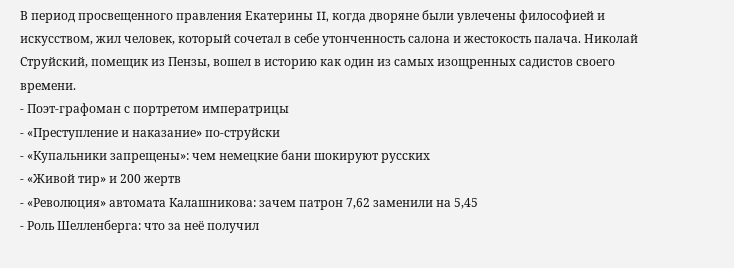В период просвещенного правления Екатерины II, когда дворяне были увлечены философией и искусством, жил человек, который сочетал в себе утонченность салона и жестокость палача. Николай Струйский, помещик из Пензы, вошел в историю как один из самых изощренных садистов своего времени.
- Поэт-графоман с портретом императрицы
- «Преступление и наказание» по-струйски
- «Купальники запрещены»: чем немецкие бани шокируют русских
- «Живой тир» и 200 жертв
- «Революция» автомата Калашникова: зачем патрон 7,62 заменили на 5,45
- Роль Шелленберга: что за неё получил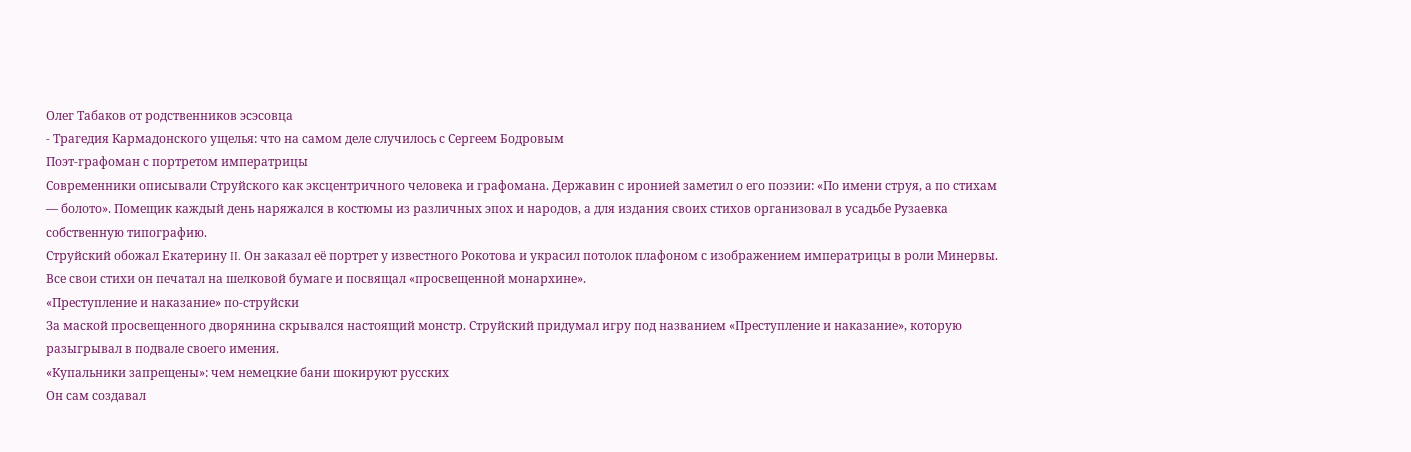Олег Табаков от родственников эсэсовца
- Трагедия Кармадонского ущелья: что на самом деле случилось с Сергеем Бодровым
Поэт-графоман с портретом императрицы
Современники описывали Струйского как эксцентричного человека и графомана. Державин с иронией заметил о его поэзии: «По имени струя, а по стихам — болото». Помещик каждый день наряжался в костюмы из различных эпох и народов, а для издания своих стихов организовал в усадьбе Рузаевка собственную типографию.
Струйский обожал Екатерину II. Он заказал её портрет у известного Рокотова и украсил потолок плафоном с изображением императрицы в роли Минервы. Все свои стихи он печатал на шелковой бумаге и посвящал «просвещенной монархине».
«Преступление и наказание» по-струйски
За маской просвещенного дворянина скрывался настоящий монстр. Струйский придумал игру под названием «Преступление и наказание», которую разыгрывал в подвале своего имения.
«Купальники запрещены»: чем немецкие бани шокируют русских
Он сам создавал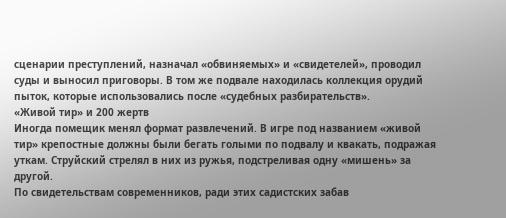сценарии преступлений, назначал «обвиняемых» и «свидетелей», проводил суды и выносил приговоры. В том же подвале находилась коллекция орудий пыток, которые использовались после «судебных разбирательств».
«Живой тир» и 200 жертв
Иногда помещик менял формат развлечений. В игре под названием «живой тир» крепостные должны были бегать голыми по подвалу и квакать, подражая уткам. Струйский стрелял в них из ружья, подстреливая одну «мишень» за другой.
По свидетельствам современников, ради этих садистских забав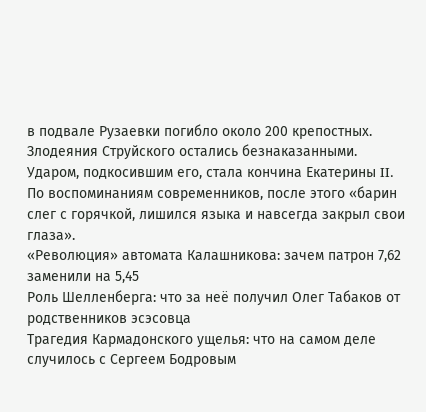в подвале Рузаевки погибло около 200 крепостных.
Злодеяния Струйского остались безнаказанными. Ударом, подкосившим его, стала кончина Екатерины II. По воспоминаниям современников, после этого «барин слег с горячкой, лишился языка и навсегда закрыл свои глаза».
«Революция» автомата Калашникова: зачем патрон 7,62 заменили на 5,45
Роль Шелленберга: что за неё получил Олег Табаков от родственников эсэсовца
Трагедия Кармадонского ущелья: что на самом деле случилось с Сергеем Бодровым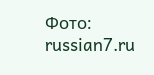Фото: russian7.ru